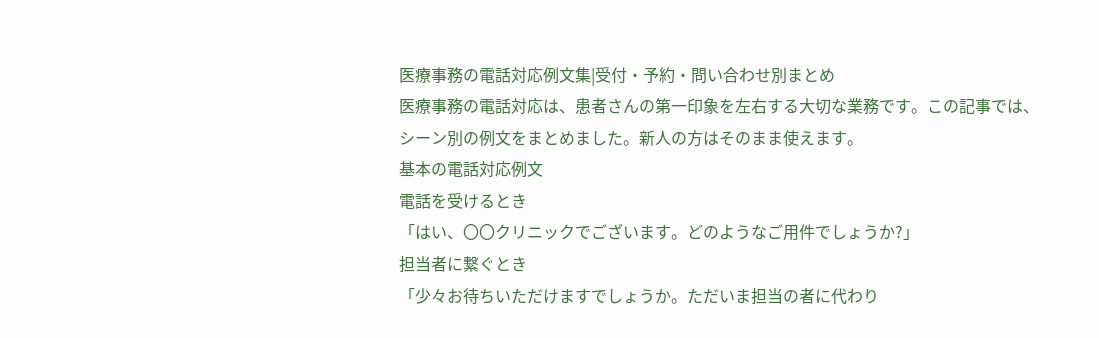医療事務の電話対応例文集|受付・予約・問い合わせ別まとめ
医療事務の電話対応は、患者さんの第一印象を左右する大切な業務です。この記事では、シーン別の例文をまとめました。新人の方はそのまま使えます。
基本の電話対応例文
電話を受けるとき
「はい、〇〇クリニックでございます。どのようなご用件でしょうか?」
担当者に繋ぐとき
「少々お待ちいただけますでしょうか。ただいま担当の者に代わり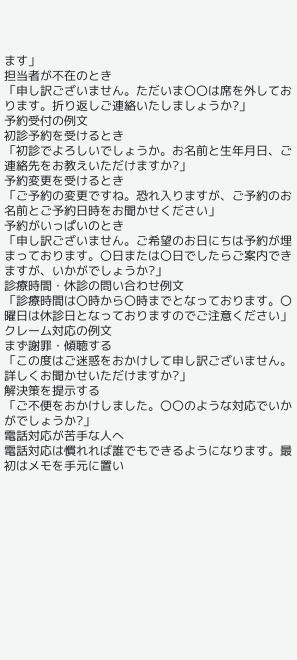ます」
担当者が不在のとき
「申し訳ございません。ただいま〇〇は席を外しております。折り返しご連絡いたしましょうか?」
予約受付の例文
初診予約を受けるとき
「初診でよろしいでしょうか。お名前と生年月日、ご連絡先をお教えいただけますか?」
予約変更を受けるとき
「ご予約の変更ですね。恐れ入りますが、ご予約のお名前とご予約日時をお聞かせください」
予約がいっぱいのとき
「申し訳ございません。ご希望のお日にちは予約が埋まっております。〇日または〇日でしたらご案内できますが、いかがでしょうか?」
診療時間・休診の問い合わせ例文
「診療時間は〇時から〇時までとなっております。〇曜日は休診日となっておりますのでご注意ください」
クレーム対応の例文
まず謝罪・傾聴する
「この度はご迷惑をおかけして申し訳ございません。詳しくお聞かせいただけますか?」
解決策を提示する
「ご不便をおかけしました。〇〇のような対応でいかがでしょうか?」
電話対応が苦手な人へ
電話対応は慣れれば誰でもできるようになります。最初はメモを手元に置い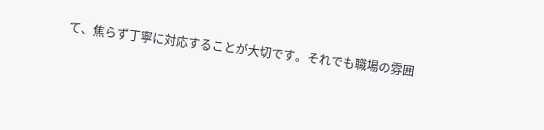て、焦らず丁寧に対応することが大切です。それでも職場の雰囲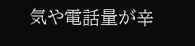気や電話量が辛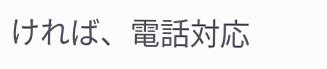ければ、電話対応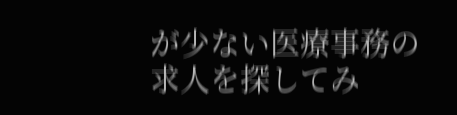が少ない医療事務の求人を探してみ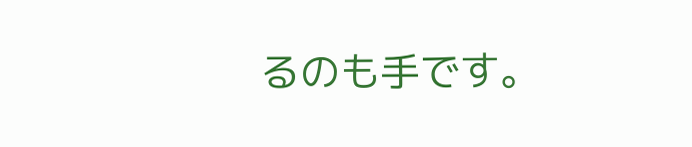るのも手です。